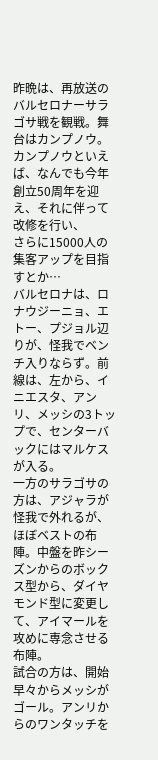昨晩は、再放送のバルセロナーサラゴサ戦を観戦。舞台はカンプノウ。
カンプノウといえば、なんでも今年創立50周年を迎え、それに伴って改修を行い、
さらに15000人の集客アップを目指すとか…
バルセロナは、ロナウジーニョ、エトー、プジョル辺りが、怪我でベンチ入りならず。前線は、左から、イニエスタ、アンリ、メッシの3トップで、センターバックにはマルケスが入る。
一方のサラゴサの方は、アジャラが怪我で外れるが、ほぼベストの布陣。中盤を昨シーズンからのボックス型から、ダイヤモンド型に変更して、アイマールを攻めに専念させる布陣。
試合の方は、開始早々からメッシがゴール。アンリからのワンタッチを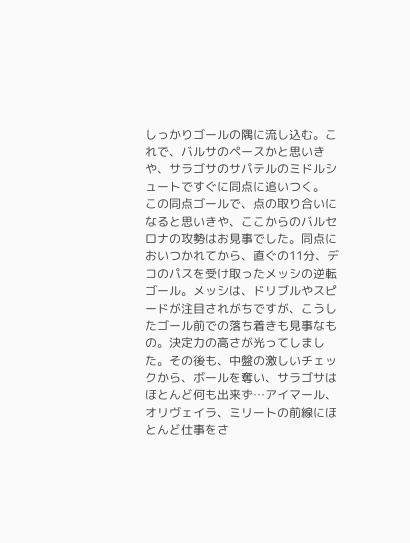しっかりゴールの隅に流し込む。これで、バルサのペースかと思いきや、サラゴサのサパテルのミドルシュートですぐに同点に追いつく。
この同点ゴールで、点の取り合いになると思いきや、ここからのバルセロナの攻勢はお見事でした。同点においつかれてから、直ぐの11分、デコのパスを受け取ったメッシの逆転ゴール。メッシは、ドリブルやスピードが注目されがちですが、こうしたゴール前での落ち着きも見事なもの。決定力の高さが光ってしました。その後も、中盤の激しいチェックから、ボールを奪い、サラゴサはほとんど何も出来ず…アイマール、オリヴェイラ、ミリートの前線にほとんど仕事をさ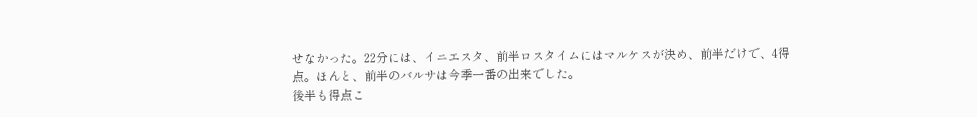せなかった。22分には、イニエスタ、前半ロスタイムにはマルケスが決め、前半だけで、4得点。ほんと、前半のバルサは今季一番の出来でした。
後半も得点こ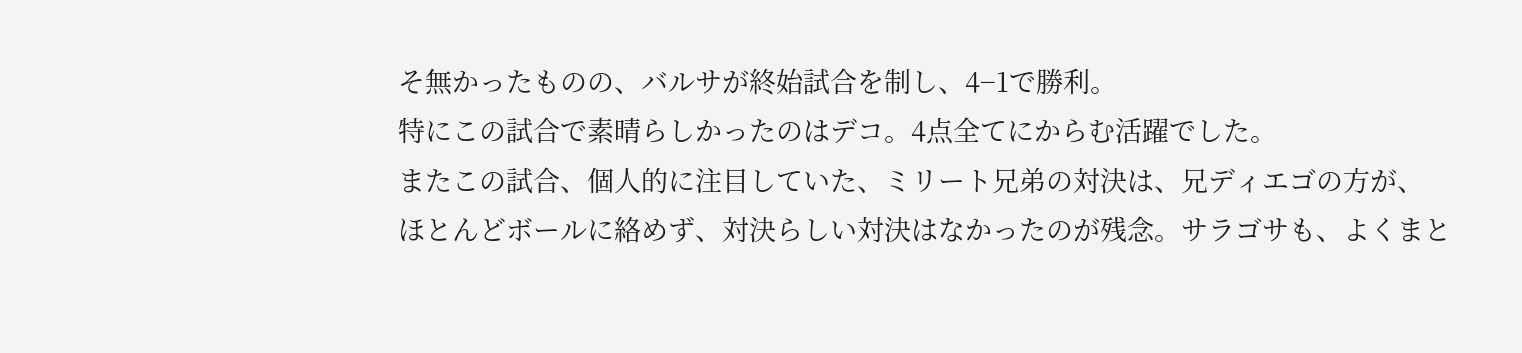そ無かったものの、バルサが終始試合を制し、4−1で勝利。
特にこの試合で素晴らしかったのはデコ。4点全てにからむ活躍でした。
またこの試合、個人的に注目していた、ミリート兄弟の対決は、兄ディエゴの方が、
ほとんどボールに絡めず、対決らしい対決はなかったのが残念。サラゴサも、よくまと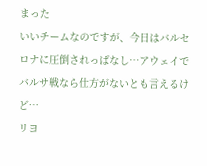まった
いいチームなのですが、今日はバルセロナに圧倒されっぱなし…アウェイでバルサ戦なら仕方がないとも言えるけど…
リヨ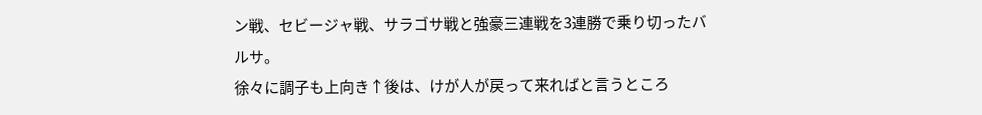ン戦、セビージャ戦、サラゴサ戦と強豪三連戦を3連勝で乗り切ったバルサ。
徐々に調子も上向き↑後は、けが人が戻って来ればと言うところ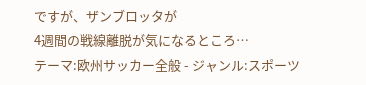ですが、ザンブロッタが
4週間の戦線離脱が気になるところ…
テーマ:欧州サッカー全般 - ジャンル:スポーツ